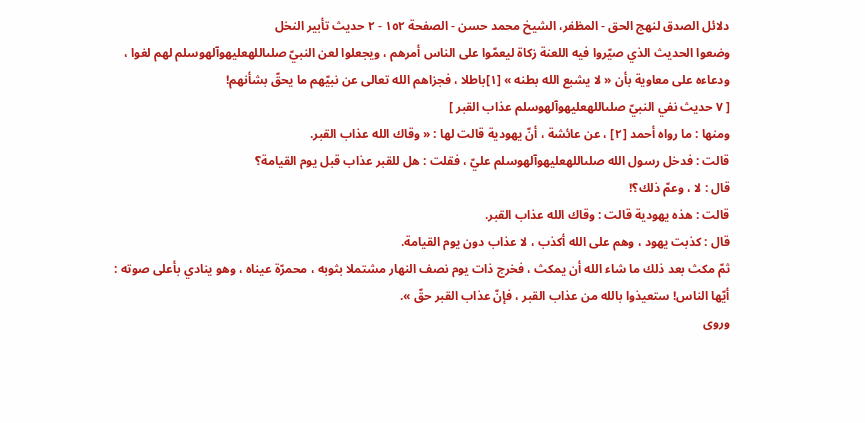دلائل الصدق لنهج الحق - المظفر، الشيخ محمد حسن - الصفحة ١٥٢ - ٢ حديث تأبير النخل
وضعوا الحديث الذي صيّروا فيه اللعنة زكاة ليعمّوا على الناس أمرهم ، ويجعلوا لعن النبيّ صلىاللهعليهوآلهوسلم لهم لغوا ، ودعاءه على معاوية بأن « لا يشبع الله بطنه » [١]باطلا ، فجزاهم الله تعالى عن نبيّهم ما يحقّ بشأنهم!
[ ٧ حديث نفي النبيّ صلىاللهعليهوآلهوسلم عذاب القبر ]
ومنها : ما رواه أحمد [٢] ، عن عائشة ، أنّ يهودية قالت لها : « وقاك الله عذاب القبر.
قالت : فدخل رسول الله صلىاللهعليهوآلهوسلم عليّ ، فقلت : هل للقبر عذاب قبل يوم القيامة؟
قال : لا ، وعمّ ذلك؟!
قالت : هذه يهودية قالت : وقاك الله عذاب القبر.
قال : كذبت يهود ، وهم على الله أكذب ، لا عذاب دون يوم القيامة.
ثمّ مكث بعد ذلك ما شاء الله أن يمكث ، فخرج ذات يوم نصف النهار مشتملا بثوبه ، محمرّة عيناه ، وهو ينادي بأعلى صوته : أيّها الناس! ستعيذوا بالله من عذاب القبر ، فإنّ عذاب القبر حقّ ».
وروى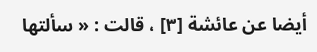أيضا عن عائشة [٣] ، قالت : « سألتها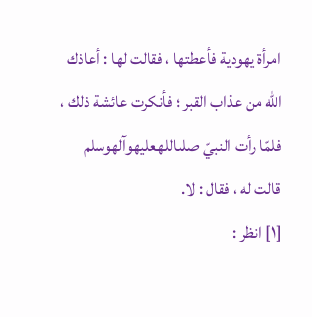امرأة يهودية فأعطتها ، فقالت لها : أعاذك الله من عذاب القبر ؛ فأنكرت عائشة ذلك ، فلمّا رأت النبيّ صلىاللهعليهوآلهوسلم قالت له ، فقال : لا.
[١] انظر :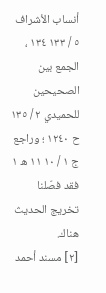أنساب الأشراف ٥ / ١٣٣ ١٣٤ ، الجمع بين الصحيحين للحميدي ٢ / ١٣٥ ح ١٢٤٠ ؛ وراجع ج ١ / ١٠ ١١ ه ١ فقد فصّلنا تخريج الحديث هناك.
[٢] مسند أحمد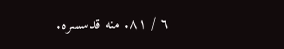٦ / ٨١. منه قدسسره.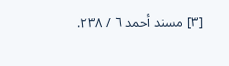[٣] مسند أحمد ٦ / ٢٣٨.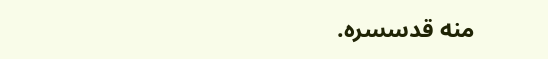منه قدسسره.